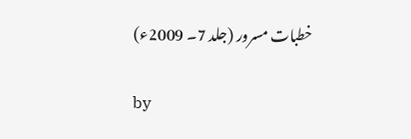خطبات مسرور (جلد 7۔ 2009ء)

by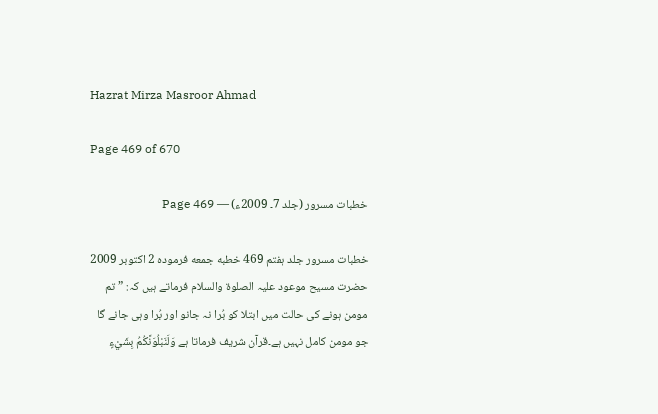Hazrat Mirza Masroor Ahmad

Page 469 of 670

خطبات مسرور (جلد 7۔ 2009ء) — Page 469

خطبات مسرور جلد ہفتم 469 خطبه جمعه فرموده 2 اکتوبر 2009 حضرت مسیح موعود علیہ الصلوۃ والسلام فرماتے ہیں کہ: ”تم مومن ہونے کی حالت میں ابتلا کو بُرا نہ جانو اور بُرا وہی جانے گا جو مومن کامل نہیں ہے۔قرآن شریف فرماتا ہے وَلَنَبْلُوَنَّكُمُ بِشَيْءٍ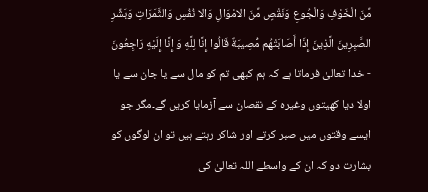مِّنَ الْخَوْفِ وَالْجُوعِ وَنَقْصٍ مِّنَ الامْوَالِ وَالا نُفُسِ وَالثَّمَرَاتِ وَبَشِّرِ الصَّبِرِينَ الَّذِينَ إِذَا أَصَابَتْهُم مُّصِيبَةٌ قَالُوا إِنَّا لِلَّهِ وَ إِنَّا إِلَيْهِ رَاجِعُونَ - خدا تعالیٰ فرماتا ہے کہ ہم کبھی تم کو مال سے یا جان سے یا اولا دیا کھیتوں وغیرہ کے نقصان سے آزمایا کریں گے۔مگر جو ایسے وقتوں میں صبر کرتے اور شاکر رہتے ہیں تو ان لوگوں کو بشارت دو کہ ان کے واسطے اللہ تعالیٰ کی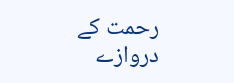رحمت کے دروازے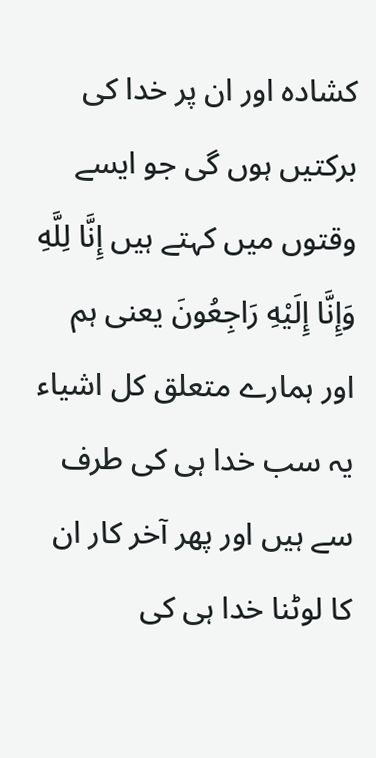کشادہ اور ان پر خدا کی برکتیں ہوں گی جو ایسے وقتوں میں کہتے ہیں إِنَّا لِلَّهِ وَإِنَّا إِلَيْهِ رَاجِعُونَ یعنی ہم اور ہمارے متعلق کل اشیاء یہ سب خدا ہی کی طرف سے ہیں اور پھر آخر کار ان کا لوٹنا خدا ہی کی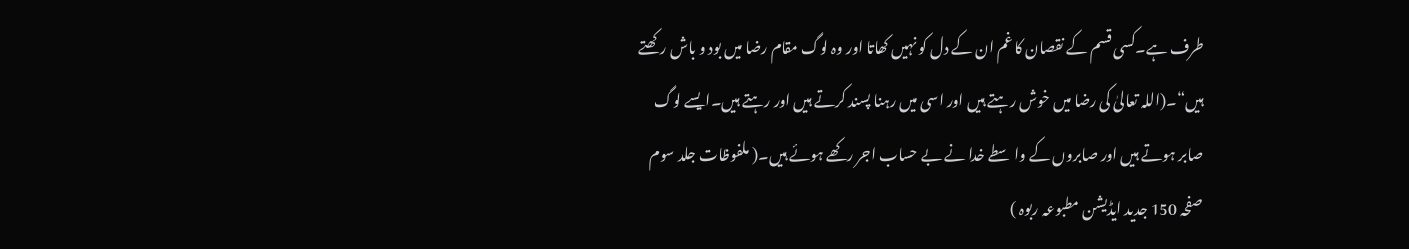طرف ہے۔کسی قسم کے نقصان کا غم ان کے دل کو نہیں کھاتا اور وہ لوگ مقام رضا میں بود و باش رکھتے ہیں“۔(اللہ تعالیٰ کی رضا میں خوش رہتے ہیں اور اسی میں رہنا پسند کرتے ہیں اور رہتے ہیں۔ایسے لوگ صابر ہوتے ہیں اور صابروں کے واسطے خدا نے بے حساب اجر رکھے ہوئے ہیں۔( ملفوظات جلد سوم صفحہ 150 جدید ایڈیشن مطبوعہ ربوہ )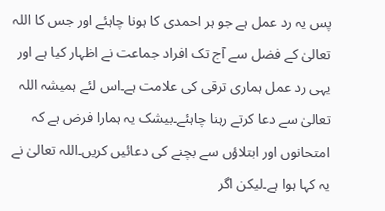پس یہ رد عمل ہے جو ہر احمدی کا ہونا چاہئے اور جس کا اللہ تعالیٰ کے فضل سے آج تک افراد جماعت نے اظہار کیا ہے اور یہی رد عمل ہماری ترقی کی علامت ہے۔اس لئے ہمیشہ اللہ تعالیٰ سے دعا کرتے رہنا چاہئے۔بیشک یہ ہمارا فرض ہے کہ امتحانوں اور ابتلاؤں سے بچنے کی دعائیں کریں۔اللہ تعالیٰ نے یہ کہا ہوا ہے۔لیکن اگر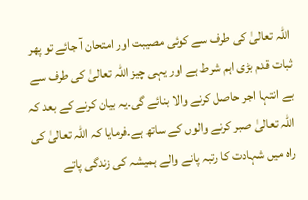اللہ تعالیٰ کی طرف سے کوئی مصیبت اور امتحان آ جائے تو پھر ثبات قدم بڑی اہم شرط ہے اور یہی چیز اللہ تعالیٰ کی طرف سے بے انتہا اجر حاصل کرنے والا بنائے گی۔یہ بیان کرنے کے بعد کہ اللہ تعالیٰ صبر کرنے والوں کے ساتھ ہے۔فرمایا کہ اللہ تعالیٰ کی راہ میں شہادت کا رتبہ پانے والے ہمیشہ کی زندگی پاتے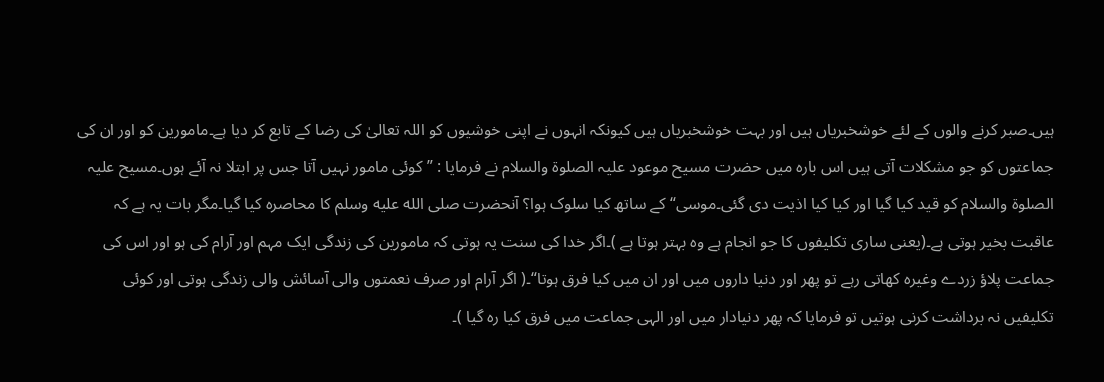ہیں۔صبر کرنے والوں کے لئے خوشخبریاں ہیں اور بہت خوشخبریاں ہیں کیونکہ انہوں نے اپنی خوشیوں کو اللہ تعالیٰ کی رضا کے تابع کر دیا ہے۔مامورین کو اور ان کی جماعتوں کو جو مشکلات آتی ہیں اس بارہ میں حضرت مسیح موعود علیہ الصلوۃ والسلام نے فرمایا : ” کوئی مامور نہیں آتا جس پر ابتلا نہ آئے ہوں۔مسیح علیہ الصلوۃ والسلام کو قید کیا گیا اور کیا کیا اذیت دی گئی۔موسی“ کے ساتھ کیا سلوک ہوا؟ آنحضرت صلى الله عليه وسلم کا محاصرہ کیا گیا۔مگر بات یہ ہے کہ عاقبت بخیر ہوتی ہے۔(یعنی ساری تکلیفوں کا جو انجام ہے وہ بہتر ہوتا ہے )۔اگر خدا کی سنت یہ ہوتی کہ مامورین کی زندگی ایک مہم اور آرام کی ہو اور اس کی جماعت پلاؤ زردے وغیرہ کھاتی رہے تو پھر اور دنیا داروں میں اور ان میں کیا فرق ہوتا“۔( اگر آرام اور صرف نعمتوں والی آسائش والی زندگی ہوتی اور کوئی تکلیفیں نہ برداشت کرنی ہوتیں تو فرمایا کہ پھر دنیادار میں اور الہی جماعت میں فرق کیا رہ گیا )۔